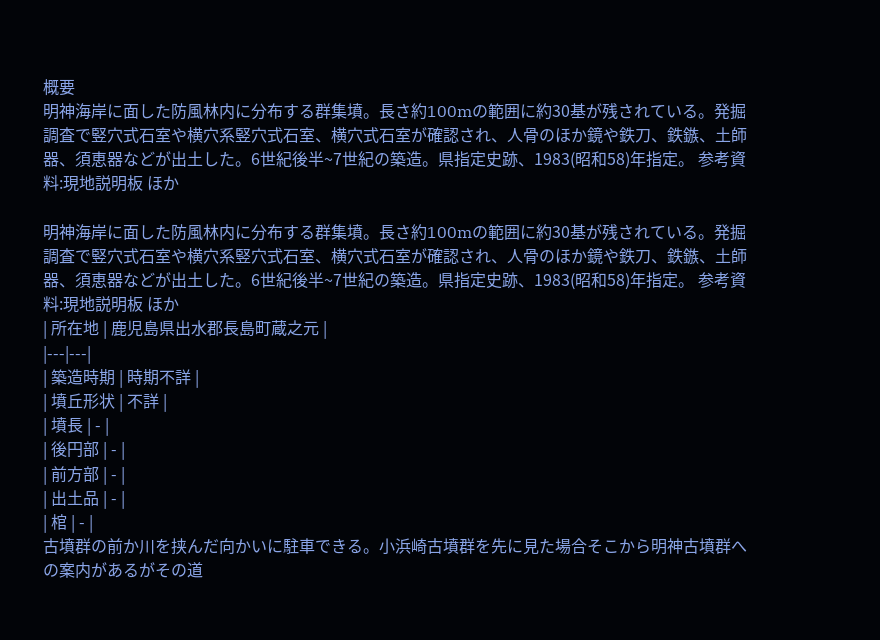概要
明神海岸に面した防風林内に分布する群集墳。長さ約100mの範囲に約30基が残されている。発掘調査で竪穴式石室や横穴系竪穴式石室、横穴式石室が確認され、人骨のほか鏡や鉄刀、鉄鏃、土師器、須恵器などが出土した。6世紀後半~7世紀の築造。県指定史跡、1983(昭和58)年指定。 参考資料:現地説明板 ほか

明神海岸に面した防風林内に分布する群集墳。長さ約100mの範囲に約30基が残されている。発掘調査で竪穴式石室や横穴系竪穴式石室、横穴式石室が確認され、人骨のほか鏡や鉄刀、鉄鏃、土師器、須恵器などが出土した。6世紀後半~7世紀の築造。県指定史跡、1983(昭和58)年指定。 参考資料:現地説明板 ほか
| 所在地 | 鹿児島県出水郡長島町蔵之元 |
|---|---|
| 築造時期 | 時期不詳 |
| 墳丘形状 | 不詳 |
| 墳長 | - |
| 後円部 | - |
| 前方部 | - |
| 出土品 | - |
| 棺 | - |
古墳群の前か川を挟んだ向かいに駐車できる。小浜崎古墳群を先に見た場合そこから明神古墳群への案内があるがその道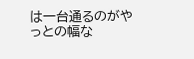は一台通るのがやっとの幅な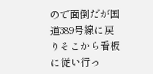ので面倒だが国道389号線に戻りそこから看板に従い行っ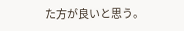た方が良いと思う。